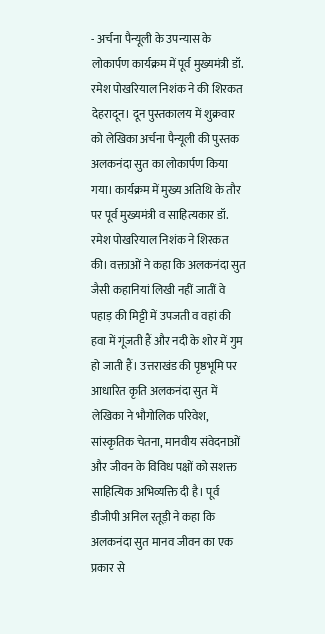- अर्चना पैन्यूली के उपन्यास के लोकार्पण कार्यक्रम में पूर्व मुख्यमंत्री डॉ. रमेश पोखरियाल निशंक ने की शिरकत
देहरादून। दून पुस्तकालय में शुक्रवार को लेखिका अर्चना पैन्यूली की पुस्तक अलकनंदा सुत का लोकार्पण किया गया। कार्यक्रम में मुख्य अतिथि के तौर पर पूर्व मुख्यमंत्री व साहित्यकार डॉ. रमेश पोखरियाल निशंक ने शिरकत की। वक्ताओं ने कहा कि अलकनंदा सुत जैसी कहानियां लिखी नहीं जातीं वे पहाड़ की मिट्टी में उपजती व वहां की हवा में गूंजती हैं और नदी के शोर में गुम हो जाती हैं। उत्तराखंड की पृष्ठभूमि पर आधारित कृति अलकनंदा सुत में लेखिका ने भौगोलिक परिवेश, सांस्कृतिक चेतना, मानवीय संवेदनाओं और जीवन के विविध पक्षों को सशक्त साहित्यिक अभिव्यक्ति दी है। पूर्व डीजीपी अनिल रतूड़ी ने कहा कि अलकनंदा सुत मानव जीवन का एक प्रकार से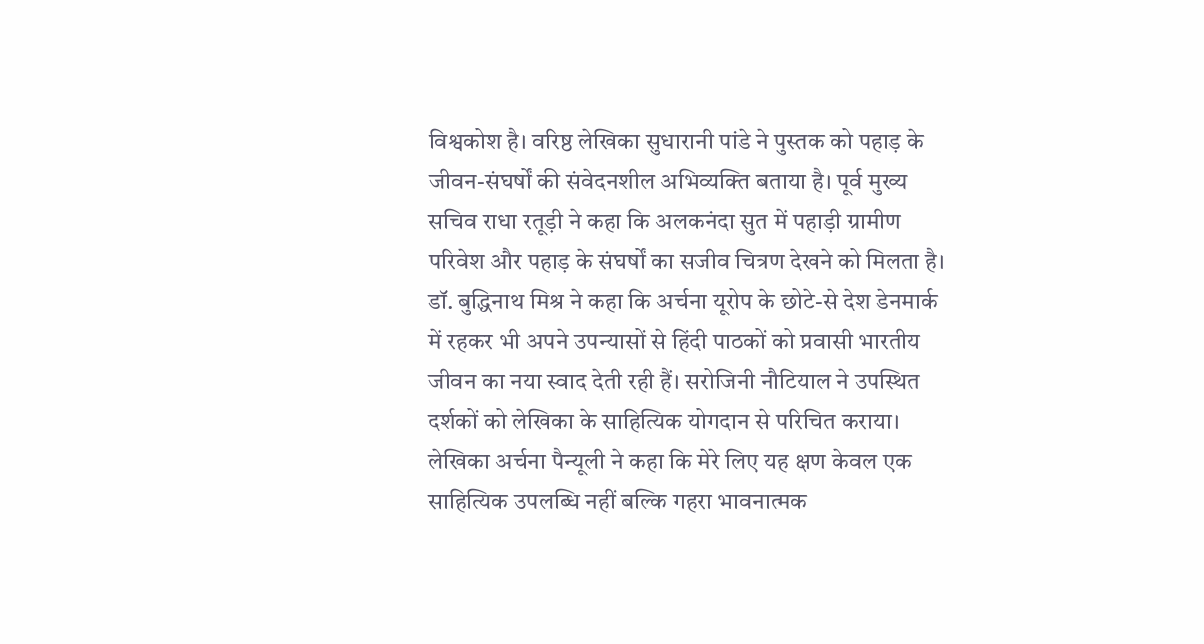विश्वकोश है। वरिष्ठ लेखिका सुधारानी पांडे ने पुस्तक को पहाड़ के जीवन-संघर्षों की संवेदनशील अभिव्यक्ति बताया है। पूर्व मुख्य सचिव राधा रतूड़ी ने कहा कि अलकनंदा सुत में पहाड़ी ग्रामीण परिवेश और पहाड़ के संघर्षों का सजीव चित्रण देखने को मिलता है। डॉ. बुद्धिनाथ मिश्र ने कहा कि अर्चना यूरोप के छोटे-से देश डेनमार्क में रहकर भी अपने उपन्यासों से हिंदी पाठकों को प्रवासी भारतीय जीवन का नया स्वाद देती रही हैं। सरोजिनी नौटियाल ने उपस्थित दर्शकों को लेखिका के साहित्यिक योगदान से परिचित कराया। लेखिका अर्चना पैन्यूली ने कहा कि मेरे लिए यह क्षण केवल एक साहित्यिक उपलब्धि नहीं बल्कि गहरा भावनात्मक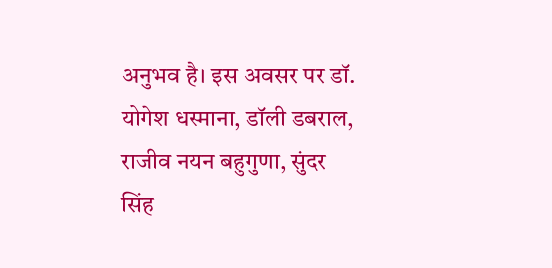अनुभव है। इस अवसर पर डॉ. योगेश धस्माना, डॉली डबराल, राजीव नयन बहुगुणा, सुंदर सिंह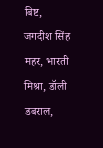बिष्ट, जगदीश सिंह महर, भारती मिश्रा, डॉली डबराल,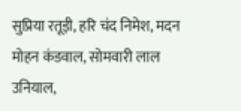सुप्रिया रतूड़ी, हरि चंद निमेश, मदन मोहन कंडवाल, सोमवारी लाल उनियाल,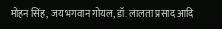मोहन सिंह, जय भगवान गोयल, डॉ. लालता प्रसाद आदि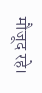मौजूद रहे।